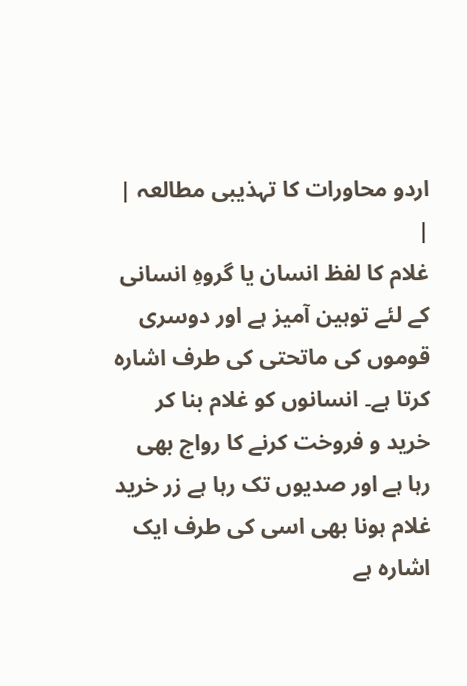اردو محاورات کا تہذیبی مطالعہ |
|
غلام کا لفظ انسان یا گروہِ انسانی کے لئے توہین آمیز ہے اور دوسری قوموں کی ماتحتی کی طرف اشارہ کرتا ہے۔ انسانوں کو غلام بنا کر خرید و فروخت کرنے کا رواج بھی رہا ہے اور صدیوں تک رہا ہے زر خرید غلام ہونا بھی اسی کی طرف ایک اشارہ ہے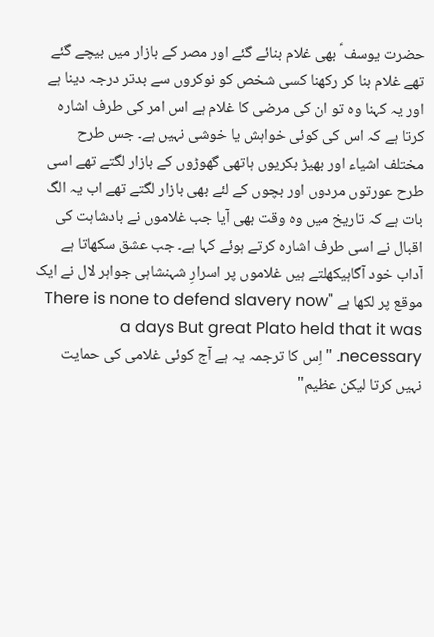حضرت یوسف ؑ بھی غلام بنائے گئے اور مصر کے بازار میں بیچے گئے تھے غلام بنا کر رکھنا کسی شخص کو نوکروں سے بدتر درجہ دینا ہے اور یہ کہنا وہ تو ان کی مرضی کا غلام ہے اس امر کی طرف اشارہ کرتا ہے کہ اس کی کوئی خواہش یا خوشی نہیں ہے۔ جس طرح مختلف اشیاء اور بھیڑ بکریوں ہاتھی گھوڑوں کے بازار لگتے تھے اسی طرح عورتوں مردوں اور بچوں کے لئے بھی بازار لگتے تھے اب یہ الگ بات ہے کہ تاریخ میں وہ وقت بھی آیا جب غلاموں نے بادشاہت کی اقبال نے اسی طرف اشارہ کرتے ہوئے کہا ہے۔ جب عشق سکھاتا ہے آداب خود آگاہیکھلتے ہیں غلاموں پر اسرارِ شہنشاہی جواہر لال نے ایک موقع پر لکھا ہے "There is none to defend slavery now a days But great Plato held that it was necessary۔ " اِس کا ترجمہ یہ ہے آج کوئی غلامی کی حمایت نہیں کرتا لیکن عظیم"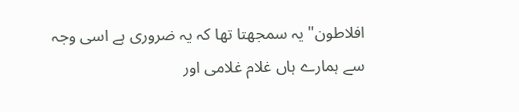افلاطون" یہ سمجھتا تھا کہ یہ ضروری ہے اسی وجہ سے ہمارے ہاں غلام غلامی اور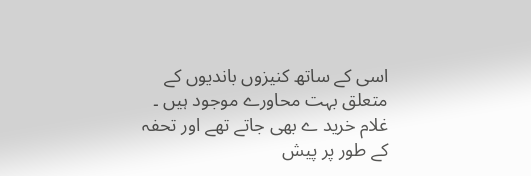اسی کے ساتھ کنیزوں باندیوں کے متعلق بہت محاورے موجود ہیں ۔ غلام خرید ے بھی جاتے تھے اور تحفہ کے طور پر پیش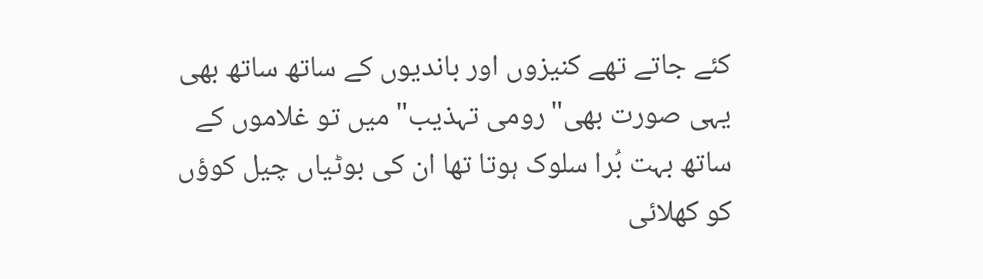کئے جاتے تھے کنیزوں اور باندیوں کے ساتھ ساتھ بھی یہی صورت بھی"رومی تہذیب" میں تو غلاموں کے ساتھ بہت بُرا سلوک ہوتا تھا ان کی بوٹیاں چیل کوؤں کو کھلائی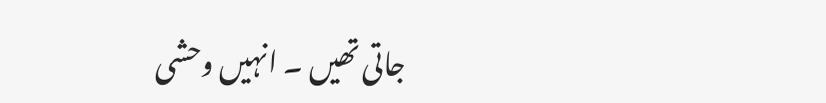جاتی تھیں ۔ انہیں وحشی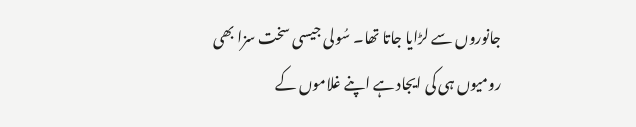جانوروں سے لڑایا جاتا تھا۔ سُولی جیسی سخت سزا بھی رومیوں ہی کی ایجاد ہے اپنے غلاموں کے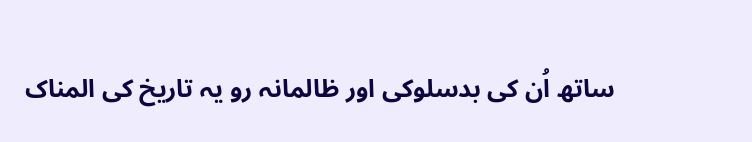ساتھ اُن کی بدسلوکی اور ظالمانہ رو یہ تاریخ کی المناک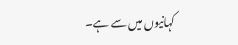کہانیوں میں سے ہے۔